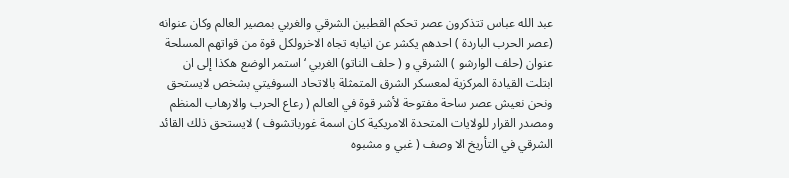عبد الله عباس تتذكرون عصر تحكم القطبين الشرقي والغربي بمصير العالم وكان عنوانه (عصر الحرب الباردة ) احدهم يكشر عن انيابه تجاه الاخرولكل قوة من قواتهم المسلحة عنوان (حلف الوارشو ) الشرقي و ( حلف الناتو) الغربي ‘ استمر الوضع هكذا إلى ان ابتلت القيادة المركزية لمعسكر الشرق المتمثلة بالاتحاد السوفيتي بشخص لايستحق ونحن نعيش عصر ساحة مفتوحة لأشر قوة في العالم ( رعاع الحرب والارهاب المنظم ومصدر القرار للولايات المتحدة الامريكية كان اسمة غورباتشوف ) لايستحق ذلك القائد الشرقي في التأريخ الا وصف ( غبي و مشبوه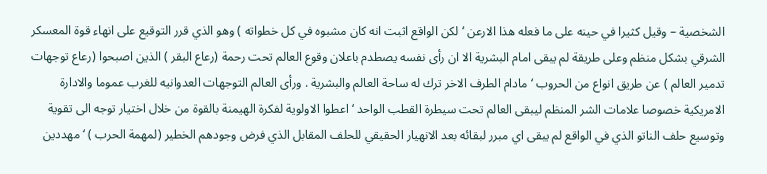الشخصية – وقيل كثيرا في حينه على ما فعله هذا الارعن ‘ لكن الواقع اثبت انه كان مشبوه في كل خطواته ) وهو الذي قرر التوقيع على انهاء قوة المعسكر الشرقي بشكل منظم وعلى طريقة لم يبقى امام البشرية الا ان رأى نفسه يصطدم باعلان وقوع العالم تحت رحمة (رعاع البقر ) الذين اصبحوا (رعاع توجهات تدمير العالم ) عن طريق انواع من الحروب ‘ مادام الطرف الاخر ترك له ساحة العالم والبشرية . ورأى العالم التوجهات العدوانيه للغرب عموما والادارة الامريكية خصوصا علامات الشر المنظم ليبقى العالم تحت سيطرة القطب الواحد ‘ اعطوا الاولوية لفكرة الهيمنة بالقوة من خلال اختيار توجه الى تقوية وتوسيع حلف الناتو الذي في الواقع لم يبقى اي مبرر لبقائه بعد الانهيار الحقيقي للحلف المقابل الذي فرض وجودهم الخطير (لمهمة الحرب ) ‘ مهددين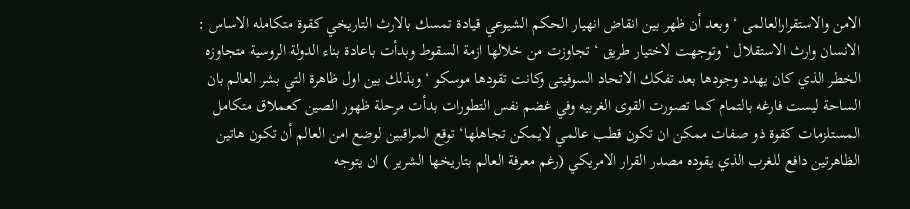الامن والاستقرارالعالمى ‘ وبعد أن ظهر بين انقاض انهيار الحكم الشيوعي قيادة تمسك بالارث التاريخي كقوة متكامله الاساس : الانسان وارث الاستقلال ‘ وتوجهت لاختيار طريق ‘ تجاوزت من خلالها ازمة السقوط وبدأت باعادة بناء الدولة الروسية متجاوزه الخطر الذي كان يهدد وجودها بعد تفكك الاتحاد السوفيتى وكانت تقودها موسكو ‘ وبذلك بين اول ظاهرة التي بشر العالم بان الساحة ليست فارغه بالتمام كما تصورت القوى الغربيه وفي غضم نفس التطورات بدأت مرحلة ظهور الصين كعملاق متكامل المستلزمات كقوة ذو صفات ممكن ان تكون قطب عالمي لايمكن تجاهلها‘ توقع المراقبين لوضع امن العالم أن تكون هاتين الظاهرتين دافع للغرب الذي يقوده مصدر القرار الامريكي (رغم معرفة العالم بتاريخها الشرير ) ان يتوجه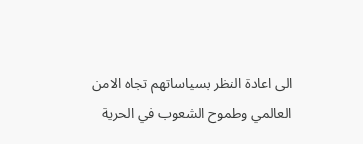الى اعادة النظر بسياساتهم تجاه الامن العالمي وطموح الشعوب في الحرية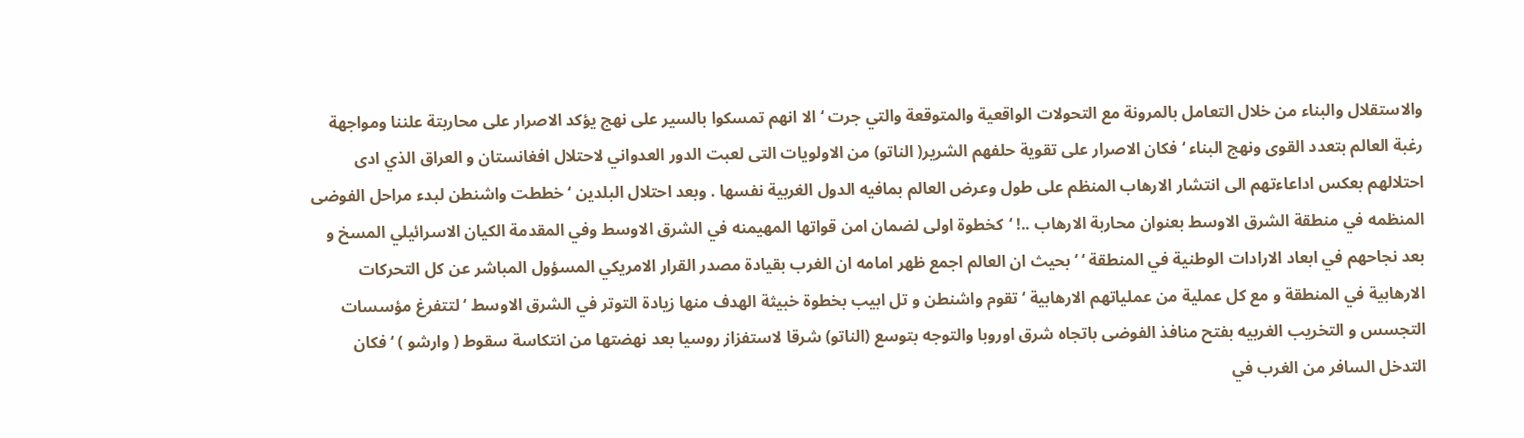والاستقلال والبناء من خلال التعامل بالمرونة مع التحولات الواقعية والمتوقعة والتي جرت ‘ الا انهم تمسكوا بالسير على نهج يؤكد الاصرار على محاربتة علننا ومواجهة رغبة العالم بتعدد القوى ونهج البناء ‘ فكان الاصرار على تقوية حلفهم الشرير( الناتو) من الاولويات التى لعبت الدور العدواني لاحتلال افغانستان و العراق الذي ادى احتلالهم بعكس اداعاءتهم الى انتشار الارهاب المنظم على طول وعرض العالم بمافيه الدول الغربية نفسها . وبعد احتلال البلدين ‘ خططت واشنطن لبدء مراحل الفوضى المنظمه في منطقة الشرق الاوسط بعنوان محاربة الارهاب ..! ‘كخطوة اولى لضمان امن قواتها المهيمنه في الشرق الاوسط وفي المقدمة الكيان الاسرائيلي المسخ و بعد نجاحهم في ابعاد الارادات الوطنية في المنطقة ‘ ‘ بحيث ان العالم اجمع ظهر امامه ان الغرب بقيادة مصدر القرار الامريكي المسؤول المباشر عن كل التحركات الارهابية في المنطقة و مع كل عملية من عملياتهم الارهابية ‘ تقوم واشنطن و تل ابيب بخطوة خبيثة الهدف منها زيادة التوتر في الشرق الاوسط ‘ لتتفرغ مؤسسات التجسس و التخريب الغربيه بفتح منافذ الفوضى باتجاه شرق اوروبا والتوجه بتوسع (الناتو) شرقا لاستفزاز روسيا بعد نهضتها من انتكاسة سقوط ( وارشو ) ‘ فكان التدخل السافر من الغرب في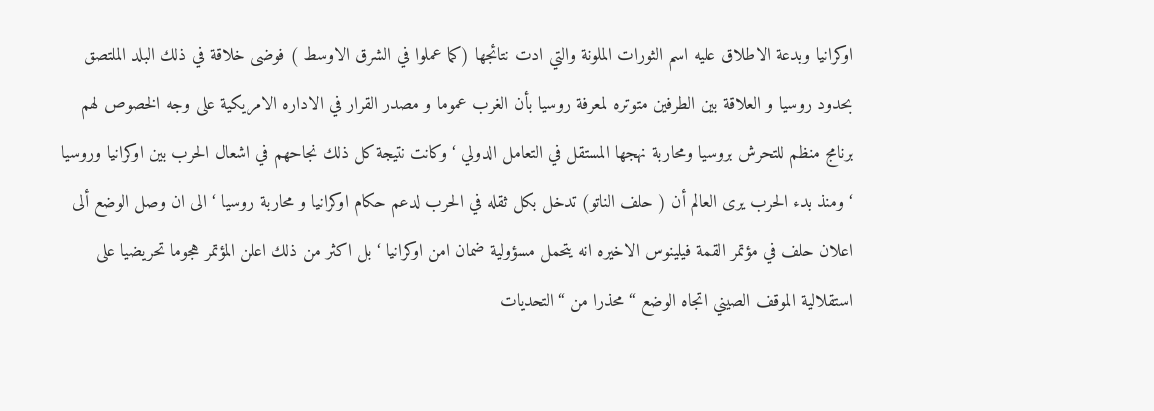اوكرانيا وبدعة الاطلاق عليه اسم الثورات الملونة والتي ادت نتائجها (كما عملوا في الشرق الاوسط ) فوضى خلاقة في ذلك البلد الملتصق بحدود روسيا و العلاقة بين الطرفين متوتره لمعرفة روسيا بأن الغرب عموما و مصدر القرار في الاداره الامريكية على وجه الخصوص لهم برنامج منظم للتحرش بروسيا ومحاربة نهجها المستقل في التعامل الدولي ‘ وكانت نتيجة كل ذلك نجاحهم في اشعال الحرب بين اوكرانيا وروسيا ‘ ومنذ بدء الحرب يرى العالم أن ( حلف الناتو) تدخل بكل ثقله في الحرب لدعم حكام اوكرانيا و محاربة روسيا ‘ الى ان وصل الوضع ألى اعلان حلف في مؤتمر القمة فيلينوس الاخيره انه يتحمل مسؤولية ضمان امن اوكرانيا ‘ بل اكثر من ذلك اعلن المؤتمر هجوما تحريضيا على استقلالية الموقف الصيني اتجاه الوضع ‘‘ محذرا من “التحديات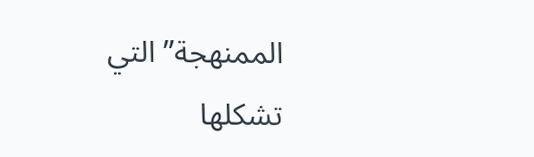الممنهجة” التي تشكلها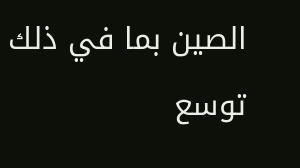الصين بما في ذلك توسع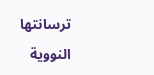ترسانتها النووية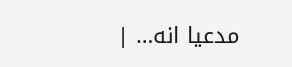مدعيا انه… |